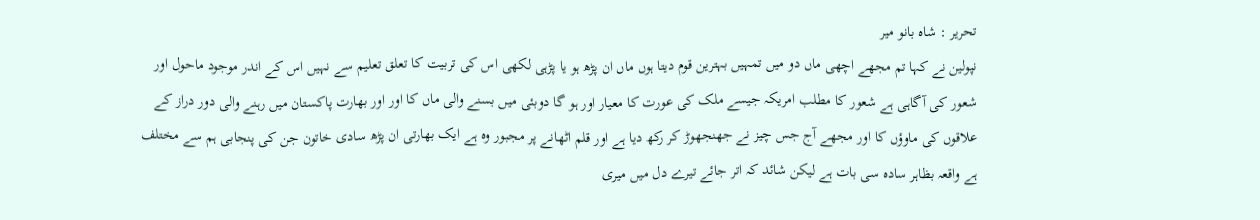تحریر : شاہ بانو میر
نپولین نے کہا تم مجھے اچھی ماں دو میں تمہیں بہترین قوم دیتا ہوں ماں ان پڑھ ہو یا پڑہی لکھی اس کی تربیت کا تعلق تعلیم سے نہیں اس کے اندر موجود ماحول اور شعور کی آگاہی ہے شعور کا مطلب امریکہ جیسے ملک کی عورت کا معیار اور ہو گا دوبئی میں بسنے والی ماں کا اور اور بھارت پاکستان میں رہنے والی دور دراز کے علاقوں کی ماوؤں کا اور مجھے آج جس چیز نے جھنجھوڑ کر رکھ دیا ہے اور قلم اٹھانے پر مجبور وہ ہے ایک بھارتی ان پڑھ سادی خاتون جن کی پنجابی ہم سے مختلف ہے واقعہ بظاہر سادہ سی بات ہے لیکن شائد کہ اتر جائے تیرے دل میں میری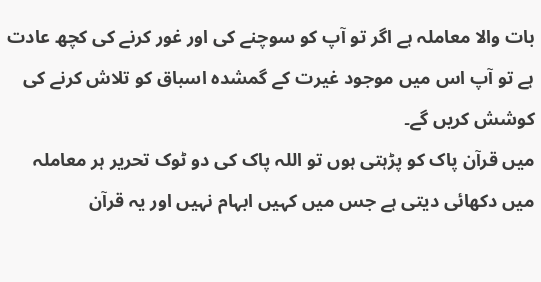بات والا معاملہ ہے اگر تو آپ کو سوچنے کی اور غور کرنے کی کچھ عادت ہے تو آپ اس میں موجود غیرت کے گمشدہ اسباق کو تلاش کرنے کی کوشش کریں گے۔
میں قرآن پاک کو پڑہتی ہوں تو اللہ پاک کی دو ٹوک تحریر ہر معاملہ میں دکھائی دیتی ہے جس میں کہیں ابہام نہیں اور یہ قرآن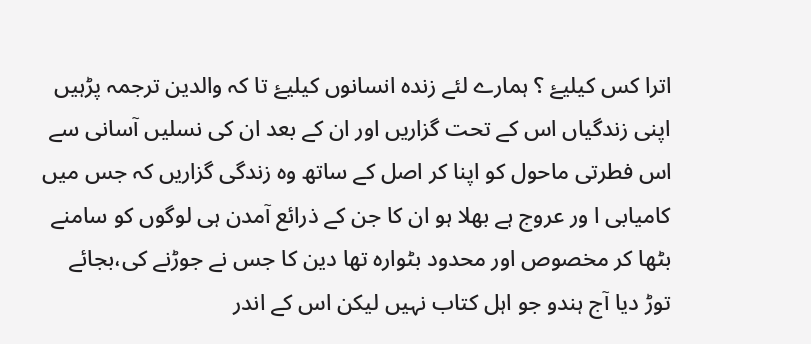اترا کس کیلیۓ ؟ ہمارے لئے زندہ انسانوں کیلیۓ تا کہ والدین ترجمہ پڑہیں اپنی زندگیاں اس کے تحت گزاریں اور ان کے بعد ان کی نسلیں آسانی سے اس فطرتی ماحول کو اپنا کر اصل کے ساتھ وہ زندگی گزاریں کہ جس میں کامیابی ا ور عروج ہے بھلا ہو ان کا جن کے ذرائع آمدن ہی لوگوں کو سامنے بٹھا کر مخصوص اور محدود بٹوارہ تھا دین کا جس نے جوڑنے کی،بجائے توڑ دیا آج ہندو جو اہل کتاب نہیں لیکن اس کے اندر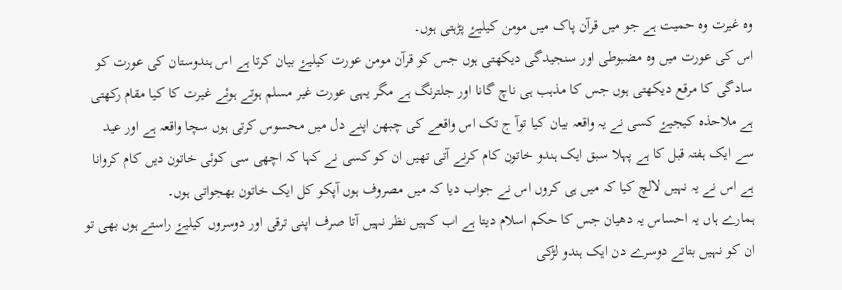وہ غیرت وہ حمیت ہے جو میں قرآن پاک میں مومن کیلیۓ پڑہتی ہوں۔
اس کی عورت میں وہ مضبوطی اور سنجیدگی دیکھتی ہوں جس کو قرآن مومن عورت کیلیۓ بیان کرتا ہے اس ہندوستان کی عورت کو سادگی کا مرقع دیکھتی ہوں جس کا مذہب ہی ناچ گانا اور جلترنگ ہے مگر یہی عورت غیر مسلم ہوتے ہوئے غیرت کا کیا مقام رکھتی ہے ملاحذہ کیجیۓ کسی نے یہ واقعہ بیان کیا توآ ج تک اس واقعے کی چبھن اپنے دل میں محسوس کرتی ہوں سچا واقعہ ہے اور عید سے ایک ہفتہ قبل کا ہے پہلا سبق ایک ہندو خاتون کام کرنے آتی تھیں ان کو کسی نے کہا کہ اچھی سی کوئی خاتون دیں کام کروانا ہے اس نے یہ نہیں لالچ کیا کہ میں ہی کروں اس نے جواب دیا کہ میں مصروف ہوں آپکو کل ایک خاتون بھجواتی ہوں۔
ہمارے ہاں یہ احساس یہ دھیان جس کا حکم اسلام دیتا ہے اب کہیں نظر نہیں آتا صرف اپنی ترقی اور دوسروں کیلیۓ راستے ہوں بھی تو ان کو نہیں بتاتے دوسرے دن ایک ہندو لڑکی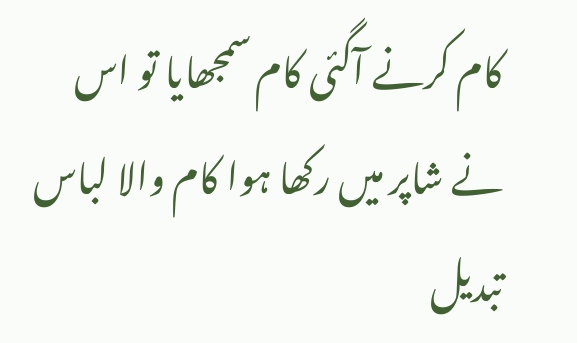کام کرنے آگئی کام سمجھایا تو اس نے شاپر میں رکھا ہوا کام والا لباس تبدیل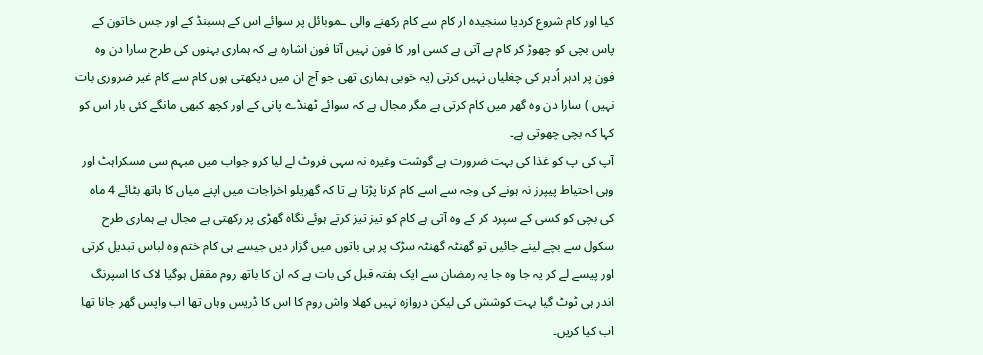کیا اور کام شروع کردیا سنجیدہ ار کام سے کام رکھنے والی ـموبائل پر سوائے اس کے ہسبنڈ کے اور جس خاتون کے پاس بچی کو چھوڑ کر کام پے آتی ہے کسی اور کا فون نہیں آتا فون اشارہ ہے کہ ہماری بہنوں کی طرح سارا دن وہ فون پر ادہر اُدہر کی چغلیاں نہیں کرتی (یہ خوبی ہماری تھی جو آج ان میں دیکھتی ہوں کام سے کام غیر ضروری بات نہیں ) سارا دن وہ گھر میں کام کرتی ہے مگر مجال ہے کہ سوائے ٹھنڈے پانی کے اور کچھ کبھی مانگے کئی بار اس کو کہا کہ بچی چھوتی ہے۔
آپ کی پ کو غذا کی بہت ضرورت ہے گوشت وغیرہ نہ سہی فروٹ لے لیا کرو جواب میں مبہم سی مسکراہٹ اور وہی احتیاط پیپرز نہ ہونے کی وجہ سے اسے کام کرنا پڑتا ہے تا کہ گھریلو اخراجات میں اپنے میاں کا ہاتھ بٹائے 4 ماہ کی بچی کو کسی کے سپرد کر کے وہ آتی ہے کام کو تیز تیز کرتے ہوئے نگاہ گھڑی پر رکھتی ہے مجال ہے ہماری طرح سکول سے بچے لینے جائیں تو گھنٹہ گھنٹہ سڑک پر ہی باتوں میں گزار دیں جیسے ہی کام ختم وہ لباس تبدیل کرتی اور پیسے لے کر یہ جا وہ جا یہ رمضان سے ایک ہفتہ قبل کی بات ہے کہ ان کا باتھ روم مقفل ہوگیا لاک کا اسپرنگ اندر ہی ٹوٹ گیا بہت کوشش کی لیکن دروازہ نہیں کھلا واش روم کا اس کا ڈریس وہاں تھا اب واپس گھر جانا تھا اب کیا کریں۔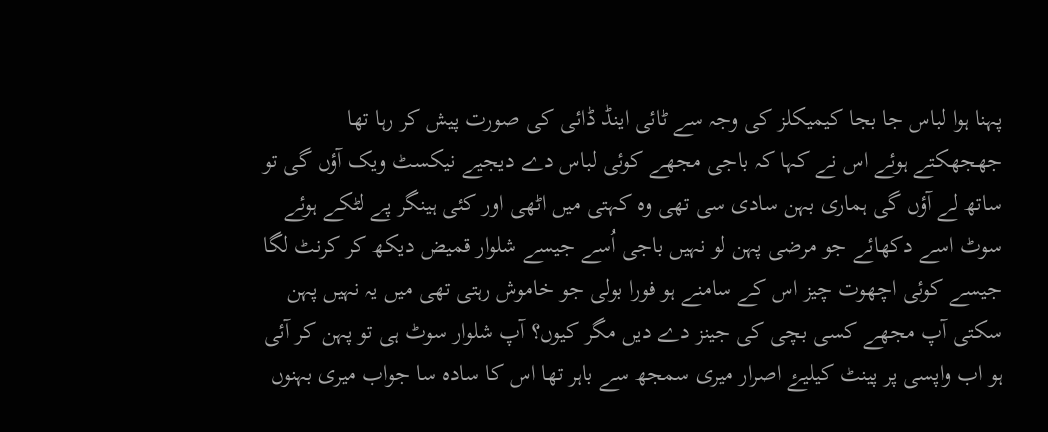پہنا ہوا لباس جا بجا کیمیکلز کی وجہ سے ٹائی اینڈ ڈائی کی صورت پیش کر رہا تھا جھجھکتے ہوئے اس نے کہا کہ باجی مجھے کوئی لباس دے دیجیے نیکسٹ ویک آؤں گی تو ساتھ لے آؤں گی ہماری بہن سادی سی تھی وہ کہتی میں اٹھی اور کئی ہینگر پے لٹکے ہوئے سوٹ اسے دکھائے جو مرضی پہن لو نہیں باجی اُسے جیسے شلوار قمیض دیکھ کر کرنٹ لگا جیسے کوئی اچھوت چیز اس کے سامنے ہو فورا بولی جو خاموش رہتی تھی میں یہ نہیں پہن سکتی آپ مجھے کسی بچی کی جینز دے دیں مگر کیوں؟ آپ شلوار سوٹ ہی تو پہن کر آئی ہو اب واپسی پر پینٹ کیلیۓ اصرار میری سمجھ سے باہر تھا اس کا سادہ سا جواب میری بہنوں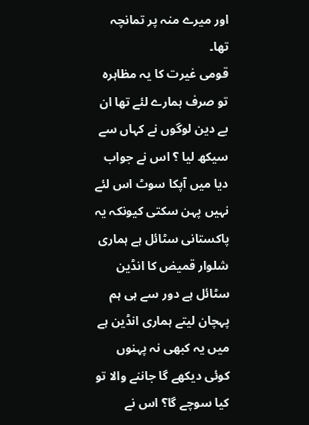اور میرے منہ پر تمانچہ تھا۔
قومی غیرت کا یہ مظاہرہ تو صرف ہمارے لئے تھا ان بے دین لوگوں نے کہاں سے سیکھ لیا ؟ اس نے جواب دیا میں آپکا سوٹ اس لئے نہیں پہن سکتی کیونکہ یہ پاکستانی سٹائل ہے ہماری شلوار قمیض کا انڈین سٹائل ہے دور سے ہی ہم پہچان لیتے ہماری انڈین ہے میں یہ کبھی نہ پہنوں کوئی دیکھے گا جاننے والا تو کیا سوچے گا؟ اس نے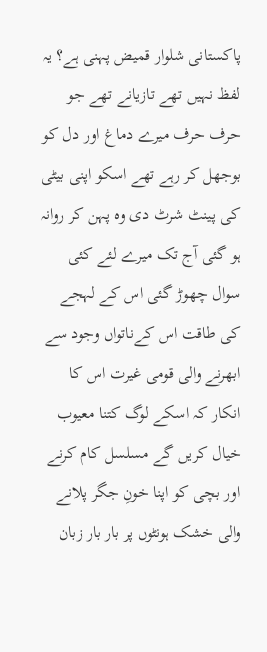پاکستانی شلوار قمیض پہنی ہے؟ یہ لفظ نہیں تھے تازیانے تھے جو حرف حرف میرے دماغ اور دل کو بوجھل کر رہے تھے اسکو اپنی بیٹی کی پینٹ شرٹ دی وہ پہن کر روانہ ہو گئی آج تک میرے لئے کئی سوال چھوڑ گئی اس کے لہجے کی طاقت اس کےناتواں وجود سے ابھرنے والی قومی غیرت اس کا انکار کہ اسکے لوگ کتنا معیوب خیال کریں گے مسلسل کام کرنے اور بچی کو اپنا خونِ جگر پلانے والی خشک ہونٹوں پر بار بار زبان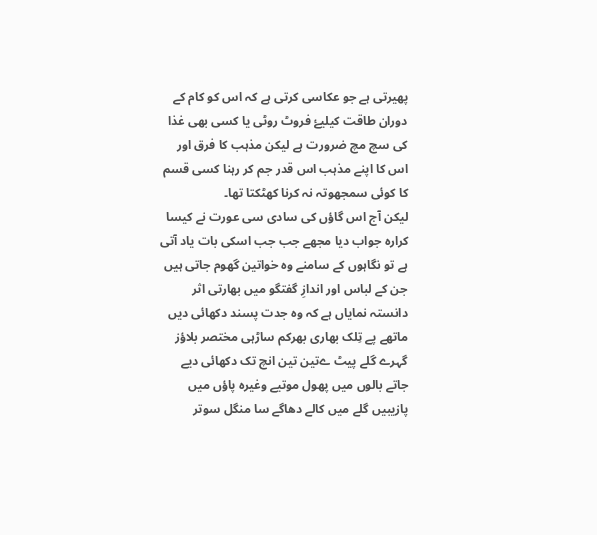پھیرتی ہے جو عکاسی کرتی ہے کہ اس کو کام کے دوران طاقت کیلیۓ فروٹ روٹی یا کسی بھی غذا کی سچ مچ ضرورت ہے لیکن مذہب کا فرق اور اس کا اپنے مذہب اس قدر جم کر رہنا کسی قسم کا کوئی سمجھوتہ نہ کرنا کھٹکتا تھا۔
لیکن آج اس گاؤں کی سادی سی عورت نے کیسا کرارہ جواب دیا مجھے جب جب اسکی بات یاد آتی ہے تو نگاہوں کے سامنے وہ خواتین گھوم جاتی ہیں جن کے لباس اور اندازِ گفتگو میں بھارتی اثر دانستہ نمایاں ہے کہ وہ جدت پسند دکھائی دیں ماتھے پے تِلک بھاری بھرکم ساڑہی مختصر بلاؤز گہرے گلے پیٹ ےتین تین انچ تک دکھائی دیے جاتے بالوں میں پھول موتیے وغیرہ پاؤں میں پازیبیں گلے میں کالے دھاگے سا منگل سوتر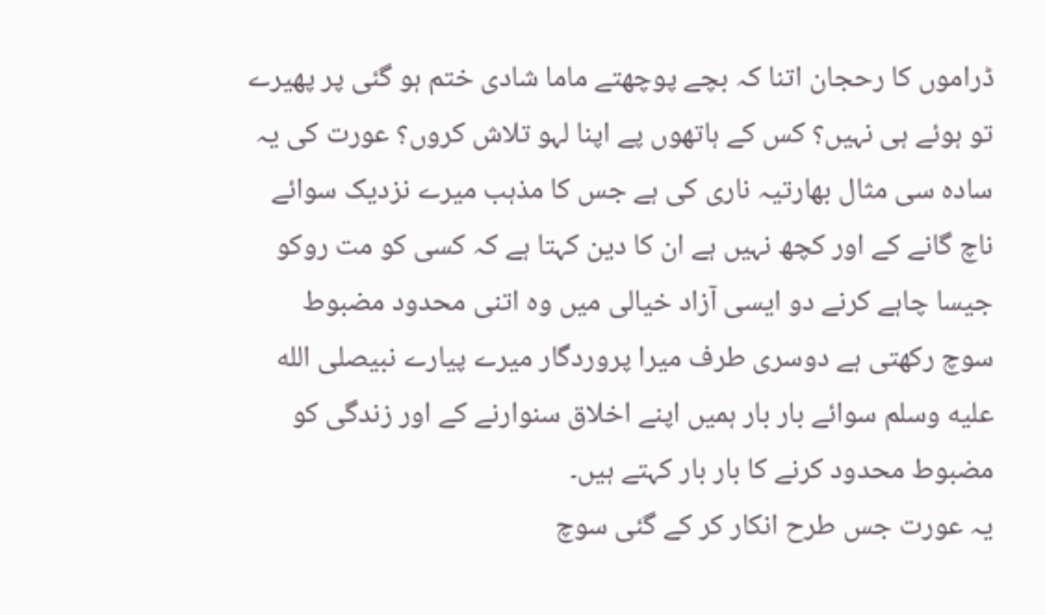ڈراموں کا رحجان اتنا کہ بچے پوچھتے ماما شادی ختم ہو گئی پر پھیرے تو ہوئے ہی نہیں؟ کس کے ہاتھوں پے اپنا لہو تلاش کروں؟ عورت کی یہ سادہ سی مثال بھارتیہ ناری کی ہے جس کا مذہب میرے نزدیک سوائے ناچ گانے کے اور کچھ نہیں ہے ان کا دین کہتا ہے کہ کسی کو مت روکو جیسا چاہے کرنے دو ایسی آزاد خیالی میں وہ اتنی محدود مضبوط سوچ رکھتی ہے دوسری طرف میرا پروردگار میرے پیارے نبیصلى الله عليه وسلم سوائے بار بار ہمیں اپنے اخلاق سنوارنے کے اور زندگی کو مضبوط محدود کرنے کا بار بار کہتے ہیں۔
یہ عورت جس طرح انکار کر کے گئی سوچ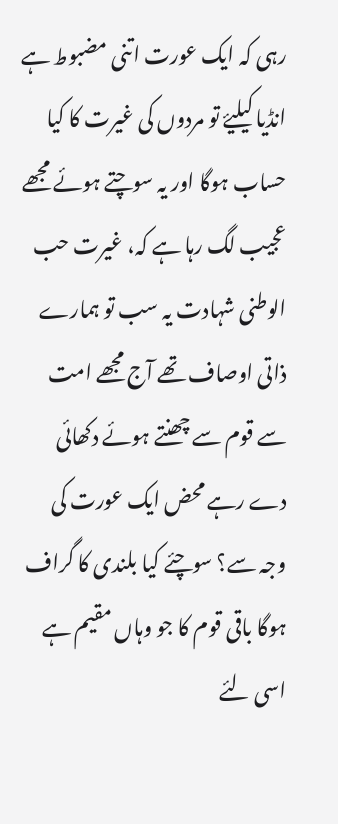رہی کہ ایک عورت اتنی مضبوط ہے انڈیا کیلیۓ تو مردوں کی غیرت کا کیا حساب ہوگا اور یہ سوچتے ہوئے مجھے عجیب لگ رہا ہے کہ، غیرت حب الوطنی شہادت یہ سب تو ہمارے ذاتی اوصاف تھے آج مجھے امت سے قوم سے چھنتے ہوئے دکھائی دے رہے محض ایک عورت کی وجہ سے؟ سوچئے کیا بلندی کا گراف ہوگا باقی قوم کا جو وہاں مقیم ہے اسی لئے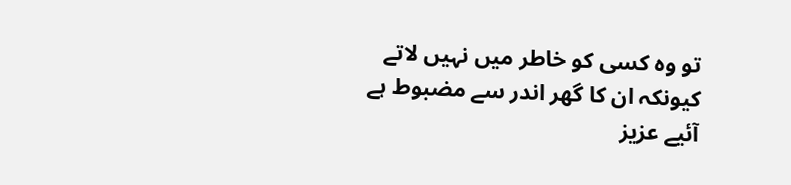تو وہ کسی کو خاطر میں نہیں لاتے کیونکہ ان کا گھر اندر سے مضبوط ہے آئیے عزیز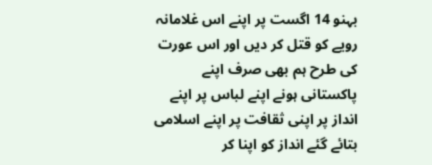بہنو 14 اگست پر اپنے اس غلامانہ رویے کو قتل کر دیں اور اس عورت کی طرح ہم بھی صرف اپنے پاکستانی ہونے اپنے لباس پر اپنے انداز پر اپنی ثقافت پر اپنے اسلامی بتائے گئے انداز کو اپنا کر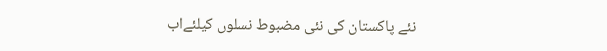نئے پاکستان کی نئی مضبوط نسلوں کیلئےاب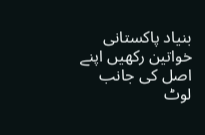بنیاد پاکستانی خواتین رکھیں اپنے اصل کی جانب لوٹ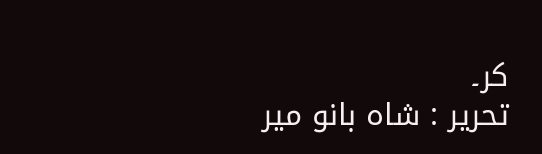کر۔
تحریر : شاہ بانو میر